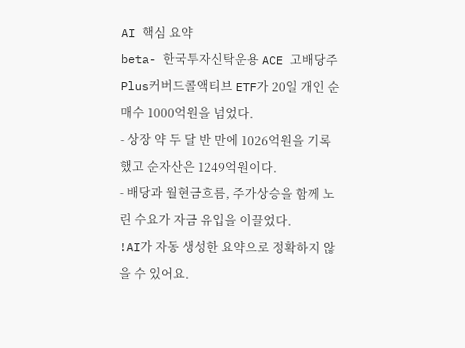AI 핵심 요약
beta- 한국투자신탁운용 ACE 고배당주Plus커버드콜액티브 ETF가 20일 개인 순매수 1000억원을 넘었다.
- 상장 약 두 달 반 만에 1026억원을 기록했고 순자산은 1249억원이다.
- 배당과 월현금흐름, 주가상승을 함께 노린 수요가 자금 유입을 이끌었다.
!AI가 자동 생성한 요약으로 정확하지 않을 수 있어요.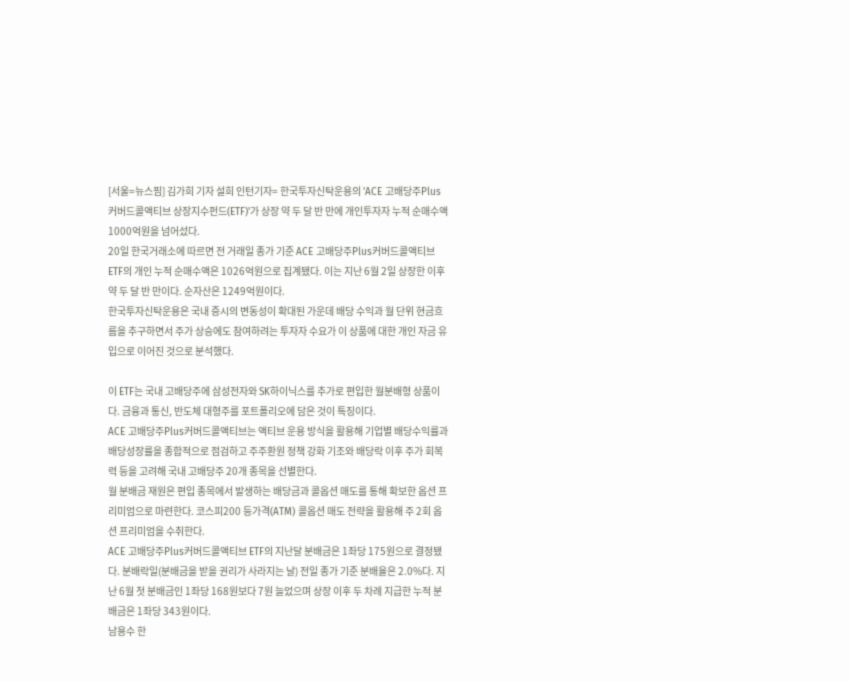[서울=뉴스핌] 김가희 기자 설희 인턴기자= 한국투자신탁운용의 'ACE 고배당주Plus커버드콜액티브 상장지수펀드(ETF)'가 상장 약 두 달 반 만에 개인투자자 누적 순매수액 1000억원을 넘어섰다.
20일 한국거래소에 따르면 전 거래일 종가 기준 ACE 고배당주Plus커버드콜액티브 ETF의 개인 누적 순매수액은 1026억원으로 집계됐다. 이는 지난 6월 2일 상장한 이후 약 두 달 반 만이다. 순자산은 1249억원이다.
한국투자신탁운용은 국내 증시의 변동성이 확대된 가운데 배당 수익과 월 단위 현금흐름을 추구하면서 주가 상승에도 참여하려는 투자자 수요가 이 상품에 대한 개인 자금 유입으로 이어진 것으로 분석했다.

이 ETF는 국내 고배당주에 삼성전자와 SK하이닉스를 추가로 편입한 월분배형 상품이다. 금융과 통신, 반도체 대형주를 포트폴리오에 담은 것이 특징이다.
ACE 고배당주Plus커버드콜액티브는 액티브 운용 방식을 활용해 기업별 배당수익률과 배당성장률을 종합적으로 점검하고 주주환원 정책 강화 기조와 배당락 이후 주가 회복력 등을 고려해 국내 고배당주 20개 종목을 선별한다.
월 분배금 재원은 편입 종목에서 발생하는 배당금과 콜옵션 매도를 통해 확보한 옵션 프리미엄으로 마련한다. 코스피200 등가격(ATM) 콜옵션 매도 전략을 활용해 주 2회 옵션 프리미엄을 수취한다.
ACE 고배당주Plus커버드콜액티브 ETF의 지난달 분배금은 1좌당 175원으로 결정됐다. 분배락일(분배금을 받을 권리가 사라지는 날) 전일 종가 기준 분배율은 2.0%다. 지난 6월 첫 분배금인 1좌당 168원보다 7원 늘었으며 상장 이후 두 차례 지급한 누적 분배금은 1좌당 343원이다.
남용수 한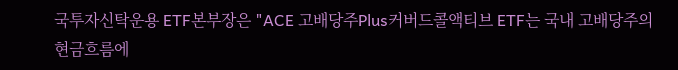국투자신탁운용 ETF본부장은 "ACE 고배당주Plus커버드콜액티브 ETF는 국내 고배당주의 현금흐름에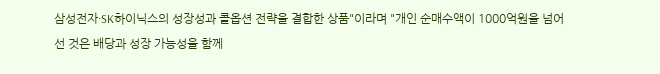삼성전자·SK하이닉스의 성장성과 콜옵션 전략을 결합한 상품"이라며 "개인 순매수액이 1000억원을 넘어선 것은 배당과 성장 가능성을 함께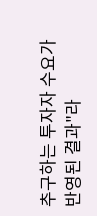추구하는 투자자 수요가 반영된 결과"라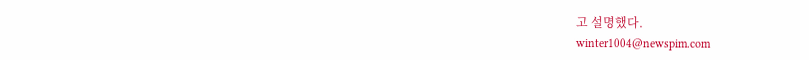고 설명했다.
winter1004@newspim.com